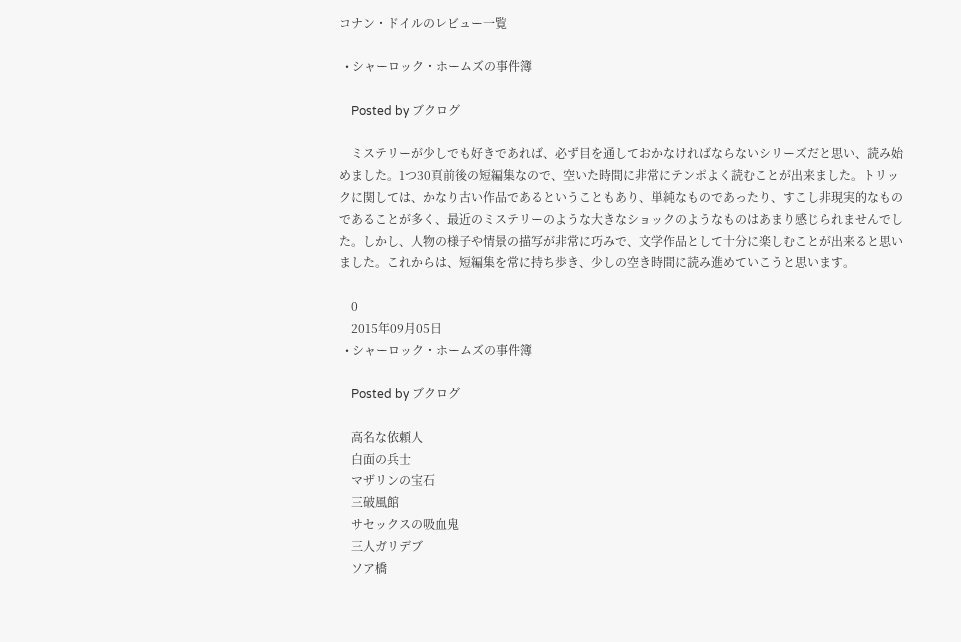コナン・ドイルのレビュー一覧

  • シャーロック・ホームズの事件簿

    Posted by ブクログ

    ミステリーが少しでも好きであれば、必ず目を通しておかなければならないシリーズだと思い、読み始めました。1つ30頁前後の短編集なので、空いた時間に非常にテンポよく読むことが出来ました。トリックに関しては、かなり古い作品であるということもあり、単純なものであったり、すこし非現実的なものであることが多く、最近のミステリーのような大きなショックのようなものはあまり感じられませんでした。しかし、人物の様子や情景の描写が非常に巧みで、文学作品として十分に楽しむことが出来ると思いました。これからは、短編集を常に持ち歩き、少しの空き時間に読み進めていこうと思います。

    0
    2015年09月05日
  • シャーロック・ホームズの事件簿

    Posted by ブクログ

    高名な依頼人
    白面の兵士
    マザリンの宝石
    三破風館
    サセックスの吸血鬼
    三人ガリデブ
    ソア橋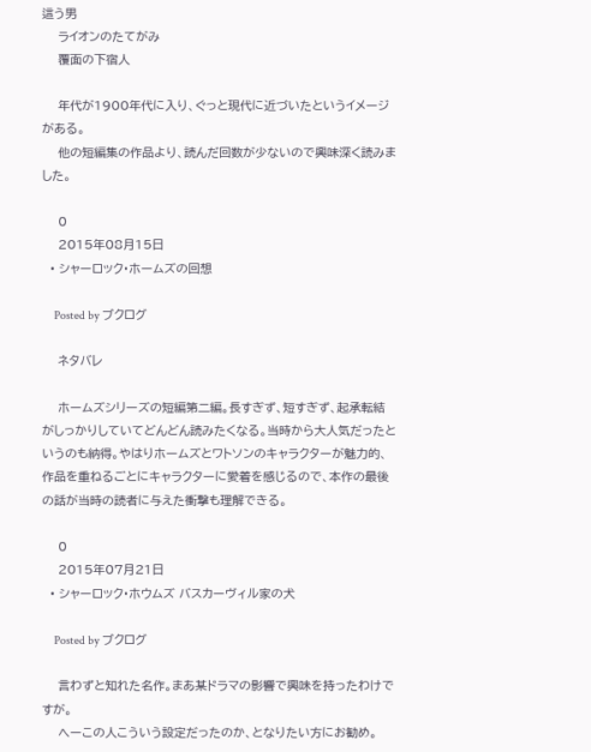這う男
    ライオンのたてがみ
    覆面の下宿人

    年代が1900年代に入り、ぐっと現代に近づいたというイメージがある。
    他の短編集の作品より、読んだ回数が少ないので興味深く読みました。

    0
    2015年08月15日
  • シャーロック・ホームズの回想

    Posted by ブクログ

    ネタバレ

    ホームズシリーズの短編第二編。長すぎず、短すぎず、起承転結がしっかりしていてどんどん読みたくなる。当時から大人気だったというのも納得。やはりホームズとワトソンのキャラクターが魅力的、作品を重ねるごとにキャラクターに愛着を感じるので、本作の最後の話が当時の読者に与えた衝撃も理解できる。

    0
    2015年07月21日
  • シャーロック・ホウムズ バスカーヴィル家の犬

    Posted by ブクログ

    言わずと知れた名作。まあ某ドラマの影響で興味を持ったわけですが。
    へーこの人こういう設定だったのか、となりたい方にお勧め。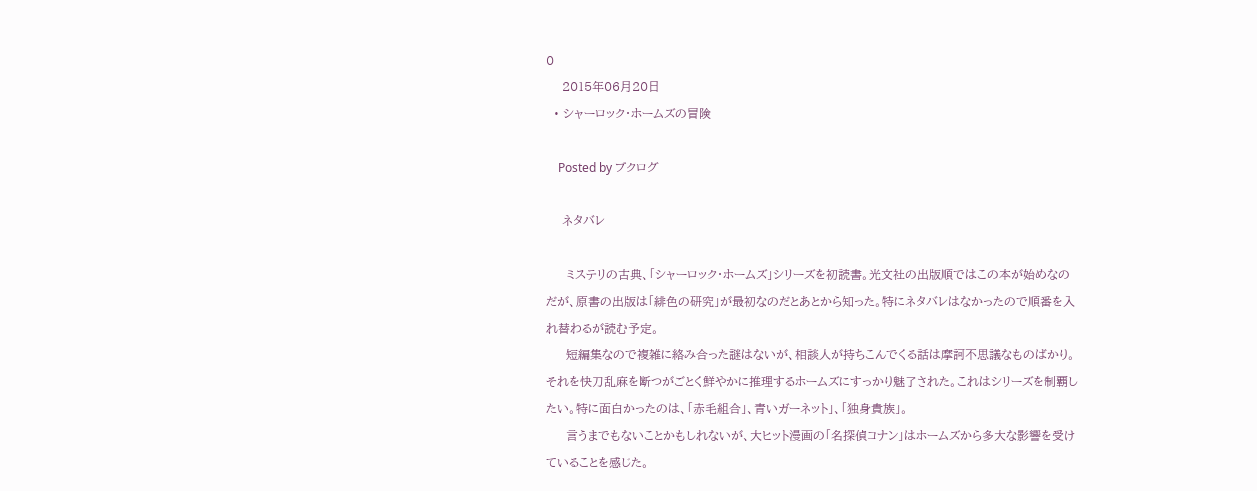0
    2015年06月20日
  • シャーロック・ホームズの冒険

    Posted by ブクログ

    ネタバレ

     ミステリの古典、「シャーロック・ホームズ」シリーズを初読書。光文社の出版順ではこの本が始めなのだが、原書の出版は「緋色の研究」が最初なのだとあとから知った。特にネタバレはなかったので順番を入れ替わるが読む予定。
     短編集なので複雑に絡み合った謎はないが、相談人が持ちこんでくる話は摩訶不思議なものばかり。それを快刀乱麻を断つがごとく鮮やかに推理するホームズにすっかり魅了された。これはシリーズを制覇したい。特に面白かったのは、「赤毛組合」、青いガーネット」、「独身貴族」。
     言うまでもないことかもしれないが、大ヒット漫画の「名探偵コナン」はホームズから多大な影響を受けていることを感じた。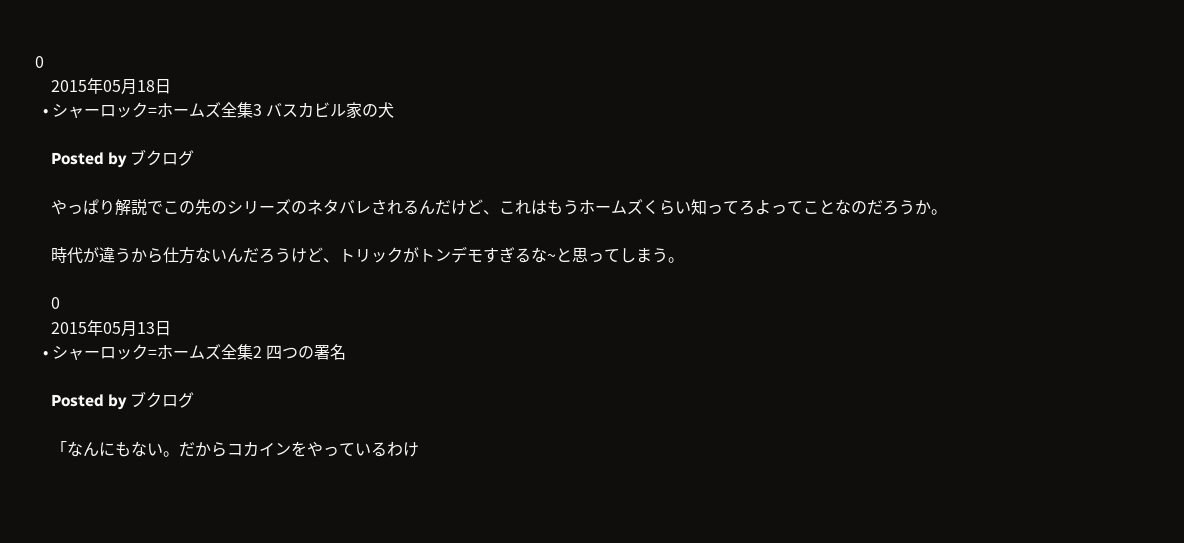0
    2015年05月18日
  • シャーロック=ホームズ全集3 バスカビル家の犬

    Posted by ブクログ

    やっぱり解説でこの先のシリーズのネタバレされるんだけど、これはもうホームズくらい知ってろよってことなのだろうか。

    時代が違うから仕方ないんだろうけど、トリックがトンデモすぎるな~と思ってしまう。

    0
    2015年05月13日
  • シャーロック=ホームズ全集2 四つの署名

    Posted by ブクログ

    「なんにもない。だからコカインをやっているわけ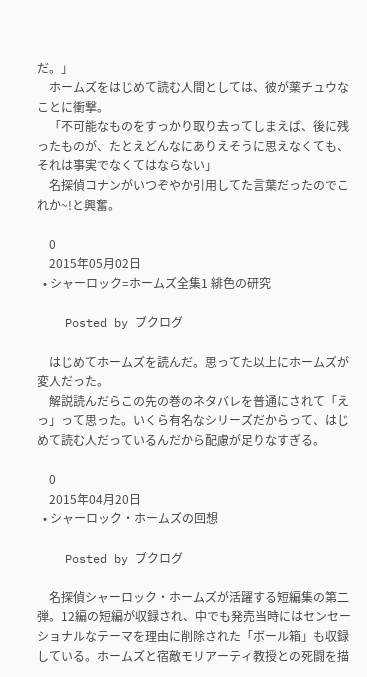だ。」
    ホームズをはじめて読む人間としては、彼が薬チュウなことに衝撃。
    「不可能なものをすっかり取り去ってしまえば、後に残ったものが、たとえどんなにありえそうに思えなくても、それは事実でなくてはならない」
    名探偵コナンがいつぞやか引用してた言葉だったのでこれか~!と興奮。

    0
    2015年05月02日
  • シャーロック=ホームズ全集1 緋色の研究

    Posted by ブクログ

    はじめてホームズを読んだ。思ってた以上にホームズが変人だった。
    解説読んだらこの先の巻のネタバレを普通にされて「えっ」って思った。いくら有名なシリーズだからって、はじめて読む人だっているんだから配慮が足りなすぎる。

    0
    2015年04月20日
  • シャーロック・ホームズの回想

    Posted by ブクログ

    名探偵シャーロック・ホームズが活躍する短編集の第二弾。12編の短編が収録され、中でも発売当時にはセンセーショナルなテーマを理由に削除された「ボール箱」も収録している。ホームズと宿敵モリアーティ教授との死闘を描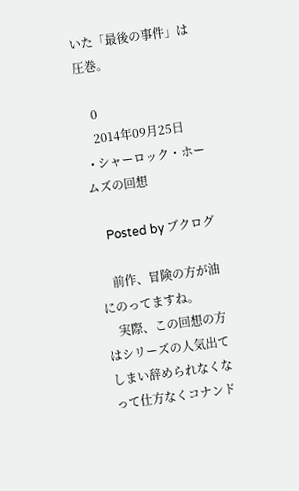いた「最後の事件」は圧巻。

    0
    2014年09月25日
  • シャーロック・ホームズの回想

    Posted by ブクログ

    前作、冒険の方が油にのってますね。
    実際、この回想の方はシリーズの人気出てしまい辞められなくなって仕方なくコナンド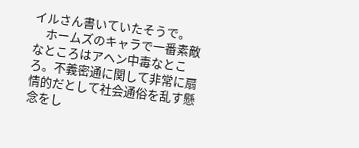イルさん書いていたそうで。
    ホームズのキャラで一番素敵なところはアヘン中毒なところ。不義密通に関して非常に扇情的だとして社会通俗を乱す懸念をし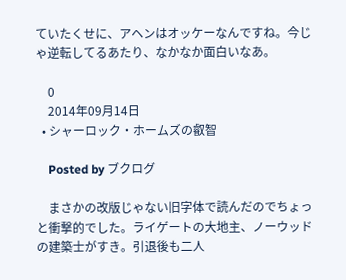ていたくせに、アヘンはオッケーなんですね。今じゃ逆転してるあたり、なかなか面白いなあ。

    0
    2014年09月14日
  • シャーロック・ホームズの叡智

    Posted by ブクログ

    まさかの改版じゃない旧字体で読んだのでちょっと衝撃的でした。ライゲートの大地主、ノーウッドの建築士がすき。引退後も二人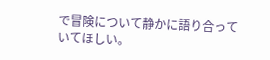で冒険について静かに語り合っていてほしい。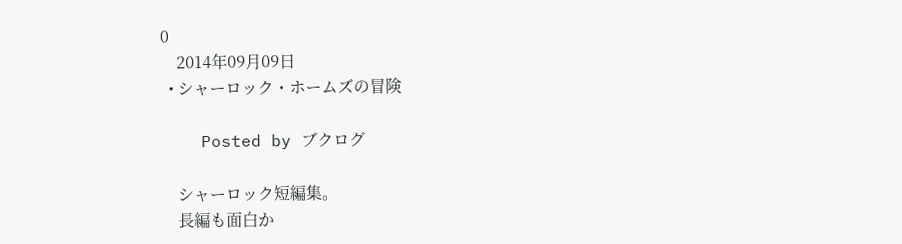0
    2014年09月09日
  • シャーロック・ホームズの冒険

    Posted by ブクログ

    シャーロック短編集。
    長編も面白か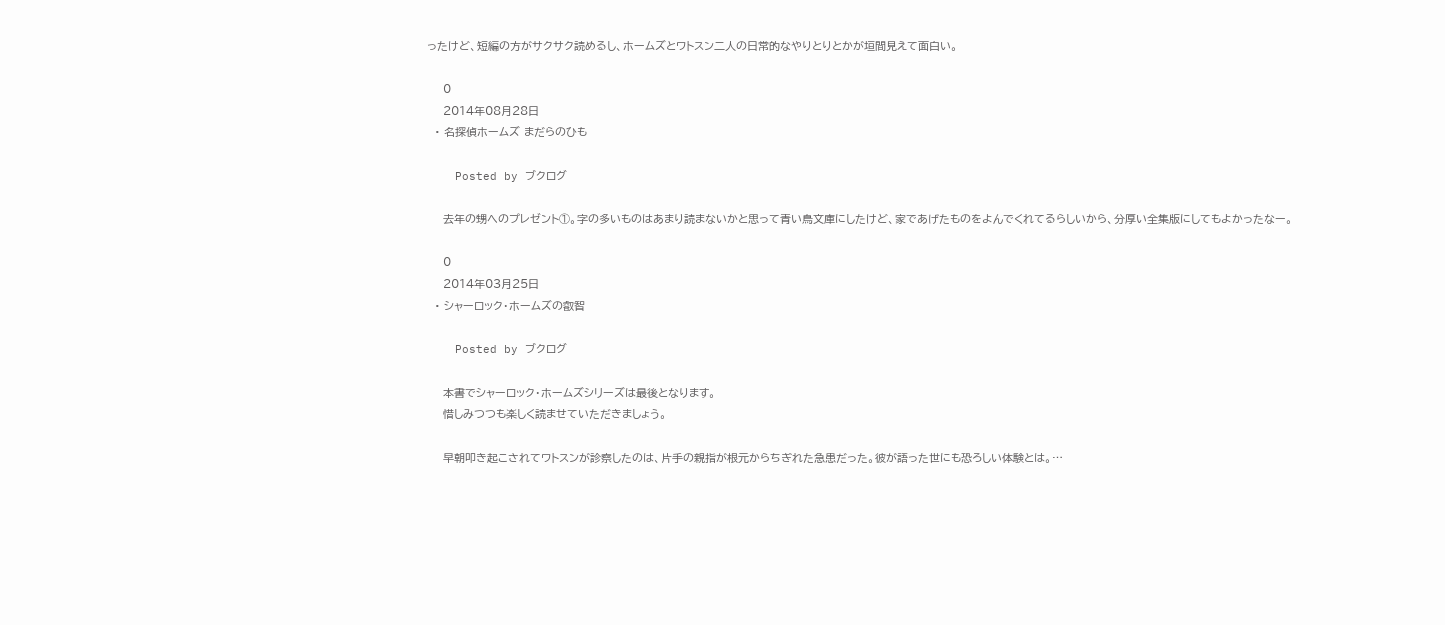ったけど、短編の方がサクサク読めるし、ホームズとワトスン二人の日常的なやりとりとかが垣間見えて面白い。

    0
    2014年08月28日
  • 名探偵ホームズ まだらのひも

    Posted by ブクログ

    去年の甥へのプレゼント①。字の多いものはあまり読まないかと思って青い鳥文庫にしたけど、家であげたものをよんでくれてるらしいから、分厚い全集版にしてもよかったなー。

    0
    2014年03月25日
  • シャーロック・ホームズの叡智

    Posted by ブクログ

    本書でシャーロック・ホームズシリーズは最後となります。
    惜しみつつも楽しく読ませていただきましょう。

    早朝叩き起こされてワトスンが診察したのは、片手の親指が根元からちぎれた急患だった。彼が語った世にも恐ろしい体験とは。…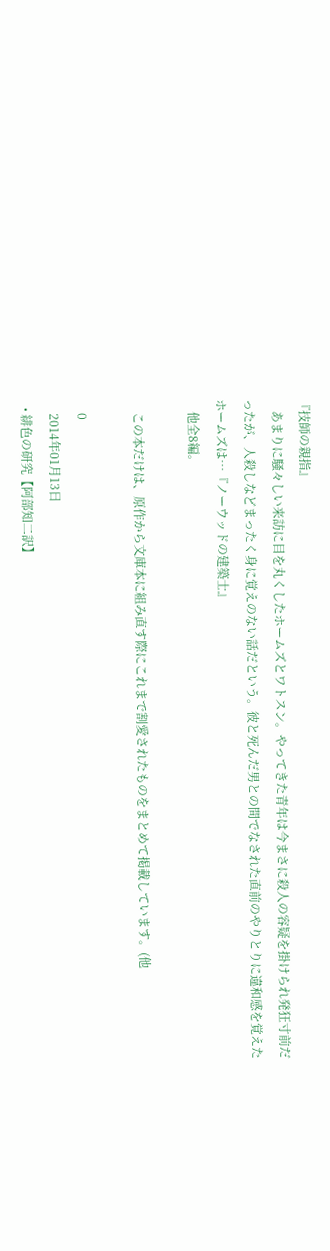『技師の親指』
    あまりに騒々しい来訪に目を丸くしたホームズとワトスン。やってきた青年は今まさに殺人の容疑を掛けられ発狂寸前だったが、人殺しなどまったく身に覚えのない話だという。彼と死んだ男との間でなされた直前のやりとりに違和感を覚えたホームズは…『ノーウッドの建築士』
    他全8編。

    この本だけは、原作から文庫本に組み直す際にこれまで割愛されたものをまとめて掲載しています。(他

    0
    2014年01月13日
  • 緋色の研究【阿部知二訳】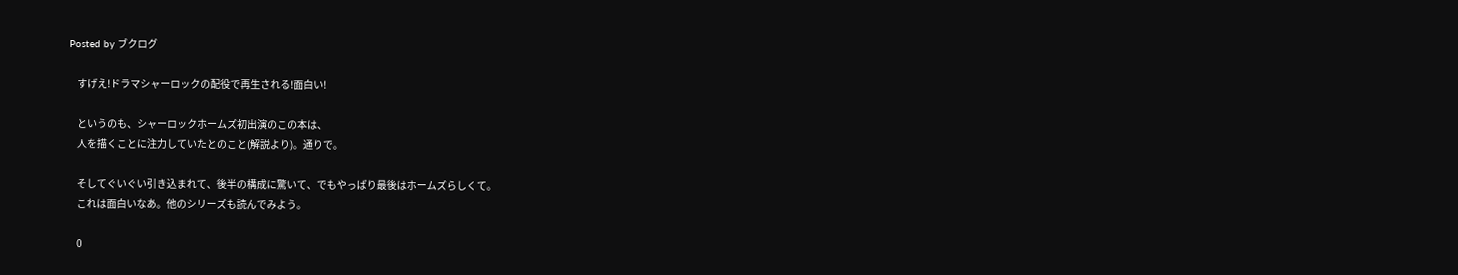Posted by ブクログ

    すげえ!ドラマシャーロックの配役で再生される!面白い!

    というのも、シャーロックホームズ初出演のこの本は、
    人を描くことに注力していたとのこと(解説より)。通りで。

    そしてぐいぐい引き込まれて、後半の構成に驚いて、でもやっぱり最後はホームズらしくて。
    これは面白いなあ。他のシリーズも読んでみよう。

    0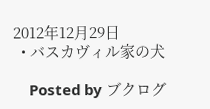2012年12月29日
  • バスカヴィル家の犬

    Posted by ブクログ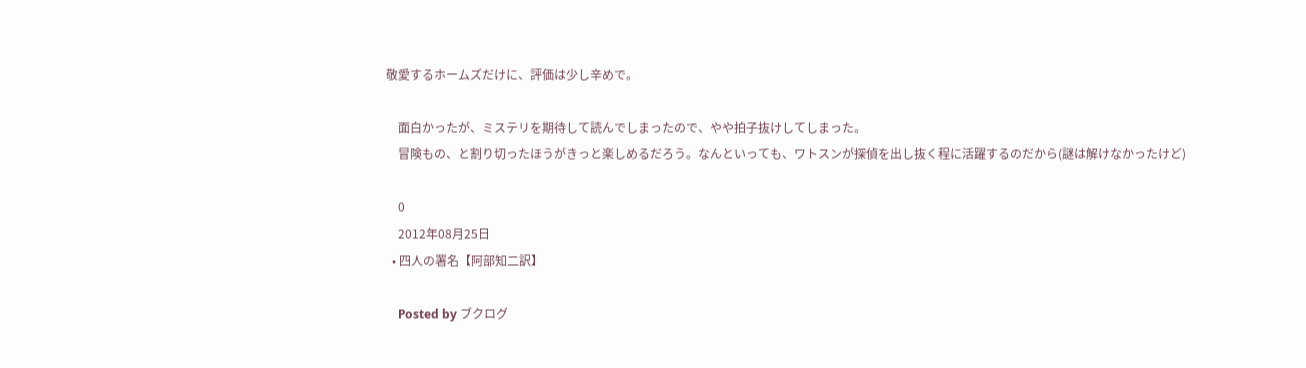敬愛するホームズだけに、評価は少し辛めで。

    面白かったが、ミステリを期待して読んでしまったので、やや拍子抜けしてしまった。
    冒険もの、と割り切ったほうがきっと楽しめるだろう。なんといっても、ワトスンが探偵を出し抜く程に活躍するのだから(謎は解けなかったけど)

    0
    2012年08月25日
  • 四人の署名【阿部知二訳】

    Posted by ブクログ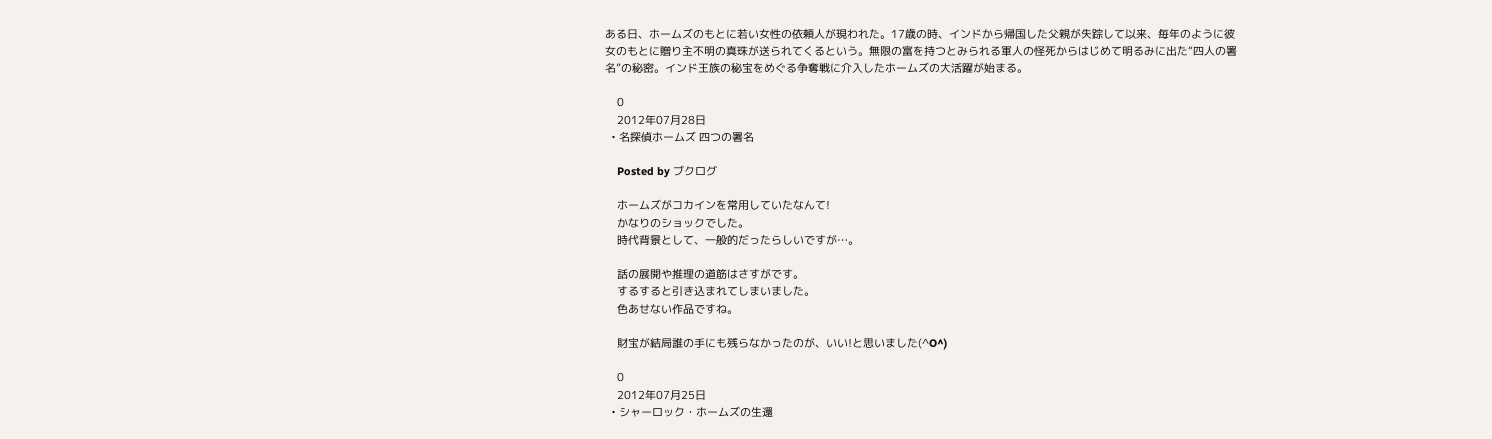ある日、ホームズのもとに若い女性の依頼人が現われた。17歳の時、インドから帰国した父親が失踪して以来、毎年のように彼女のもとに贈り主不明の真珠が送られてくるという。無限の富を持つとみられる軍人の怪死からはじめて明るみに出た“四人の署名”の秘密。インド王族の秘宝をめぐる争奪戦に介入したホームズの大活躍が始まる。

    0
    2012年07月28日
  • 名探偵ホームズ 四つの署名

    Posted by ブクログ

    ホームズがコカインを常用していたなんて!
    かなりのショックでした。
    時代背景として、一般的だったらしいですが…。

    話の展開や推理の道筋はさすがです。
    するすると引き込まれてしまいました。
    色あせない作品ですね。

    財宝が結局誰の手にも残らなかったのが、いい!と思いました(^O^)

    0
    2012年07月25日
  • シャーロック・ホームズの生還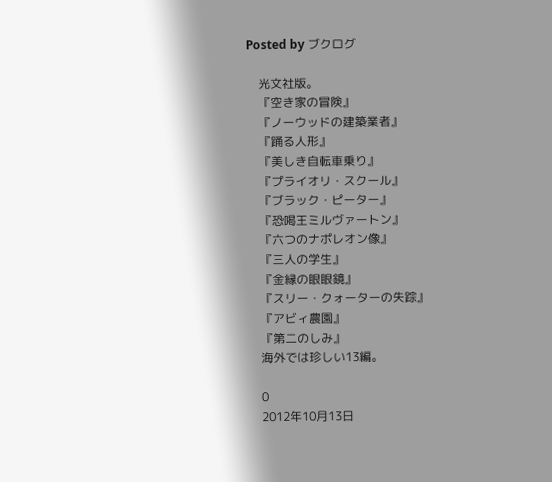Posted by ブクログ

    光文社版。
    『空き家の冒険』
    『ノーウッドの建築業者』
    『踊る人形』
    『美しき自転車乗り』
    『プライオリ・スクール』
    『ブラック・ピーター』
    『恐喝王ミルヴァートン』
    『六つのナポレオン像』
    『三人の学生』
    『金縁の眼眼鏡』
    『スリー・クォーターの失踪』
    『アビィ農園』
    『第二のしみ』
    海外では珍しい13編。

    0
    2012年10月13日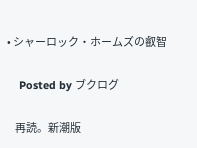• シャーロック・ホームズの叡智

    Posted by ブクログ

    再読。新潮版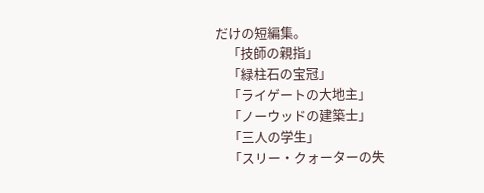だけの短編集。
    「技師の親指」
    「緑柱石の宝冠」
    「ライゲートの大地主」
    「ノーウッドの建築士」
    「三人の学生」
    「スリー・クォーターの失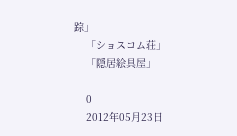踪」
    「ショスコム荘」
    「隠居絵具屋」

    0
    2012年05月23日